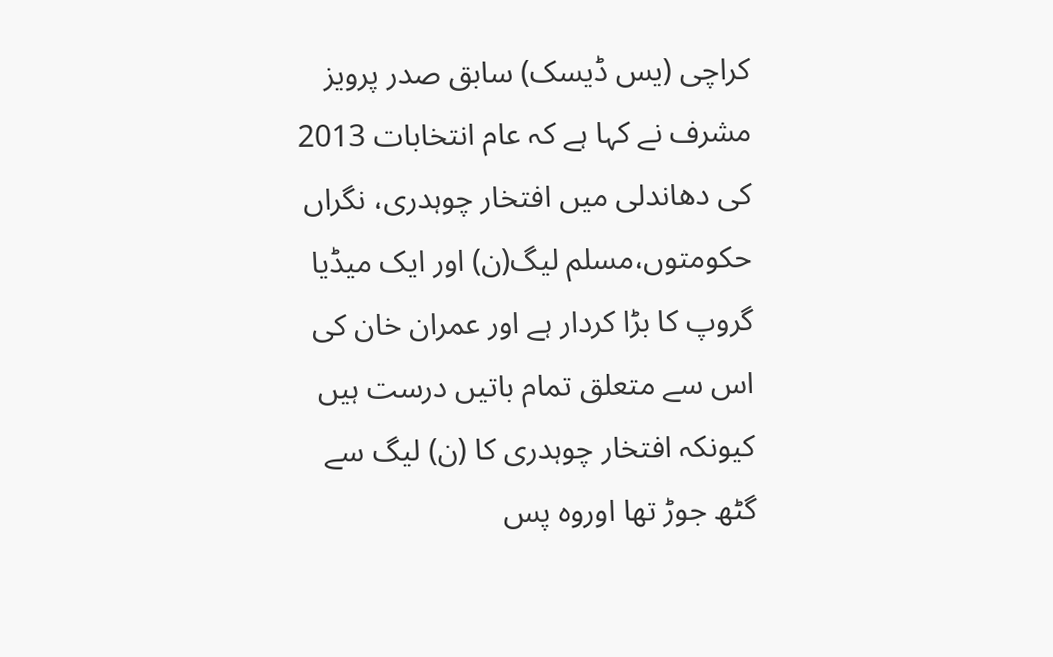کراچی (یس ڈیسک) سابق صدر پرویز مشرف نے کہا ہے کہ عام انتخابات 2013 کی دھاندلی میں افتخار چوہدری، نگراں حکومتوں،مسلم لیگ(ن) اور ایک میڈیا گروپ کا بڑا کردار ہے اور عمران خان کی اس سے متعلق تمام باتیں درست ہیں کیونکہ افتخار چوہدری کا (ن) لیگ سے گٹھ جوڑ تھا اوروہ پس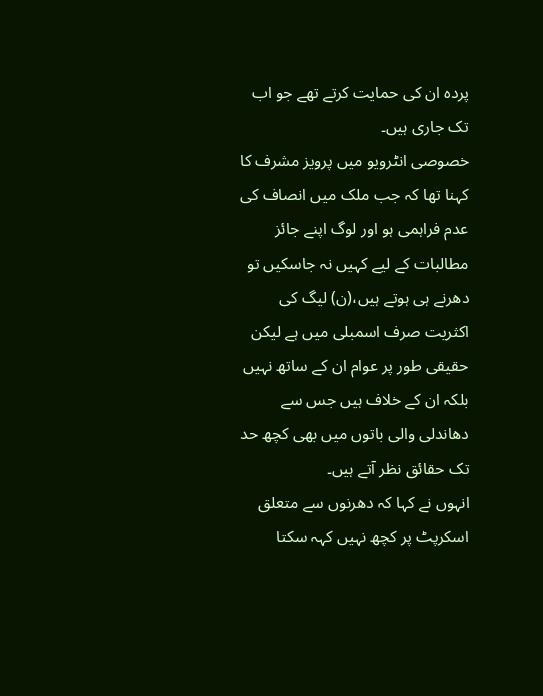پردہ ان کی حمایت کرتے تھے جو اب تک جاری ہیں۔
خصوصی انٹرویو میں پرویز مشرف کا کہنا تھا کہ جب ملک میں انصاف کی عدم فراہمی ہو اور لوگ اپنے جائز مطالبات کے لیے کہیں نہ جاسکیں تو دھرنے ہی ہوتے ہیں،(ن) لیگ کی اکثریت صرف اسمبلی میں ہے لیکن حقیقی طور پر عوام ان کے ساتھ نہیں بلکہ ان کے خلاف ہیں جس سے دھاندلی والی باتوں میں بھی کچھ حد تک حقائق نظر آتے ہیں۔
انہوں نے کہا کہ دھرنوں سے متعلق اسکرپٹ پر کچھ نہیں کہہ سکتا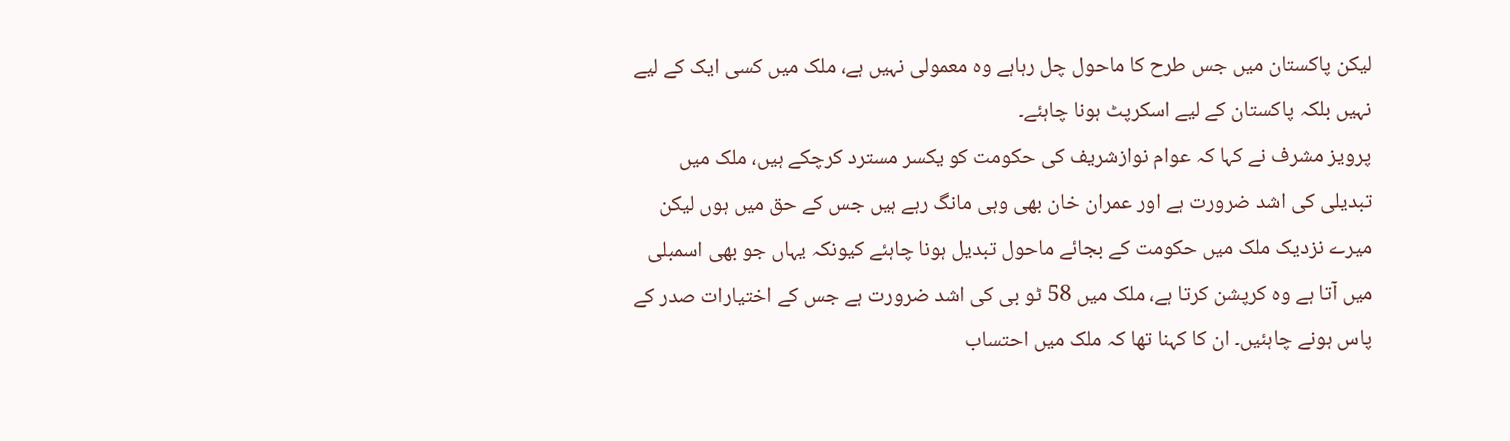لیکن پاکستان میں جس طرح کا ماحول چل رہاہے وہ معمولی نہیں ہے، ملک میں کسی ایک کے لیے نہیں بلکہ پاکستان کے لیے اسکرپٹ ہونا چاہئے۔
پرویز مشرف نے کہا کہ عوام نوازشریف کی حکومت کو یکسر مسترد کرچکے ہیں، ملک میں تبدیلی کی اشد ضرورت ہے اور عمران خان بھی وہی مانگ رہے ہیں جس کے حق میں ہوں لیکن میرے نزدیک ملک میں حکومت کے بجائے ماحول تبدیل ہونا چاہئے کیونکہ یہاں جو بھی اسمبلی میں آتا ہے وہ کرپشن کرتا ہے، ملک میں 58 ٹو بی کی اشد ضرورت ہے جس کے اختیارات صدر کے پاس ہونے چاہئیں۔ ان کا کہنا تھا کہ ملک میں احتساب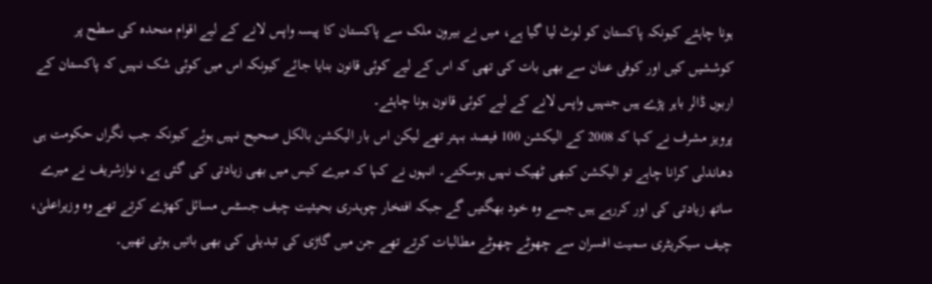ہونا چاہئے کیونکہ پاکستان کو لوٹ لیا گیا ہے، میں نے بیرون ملک سے پاکستان کا پیسہ واپس لانے کے لیے اقوام متحدہ کی سطح پر کوششیں کیں اور کوفی عنان سے بھی بات کی تھی کہ اس کے لیے کوئی قانون بنایا جائے کیونکہ اس میں کوئی شک نہیں کہ پاکستان کے اربوں ڈالر باہر پڑے ہیں جنہیں واپس لانے کے لیے کوئی قانون ہونا چاہئے۔
پرویز مشرف نے کہا کہ 2008 کے الیکشن 100 فیصد بہتر تھے لیکن اس بار الیکشن بالکل صحیح نہیں ہوئے کیونکہ جب نگراں حکومت ہی دھاندلی کرانا چاہے تو الیکشن کبھی ٹھیک نہیں ہوسکتے۔ انہوں نے کہا کہ میرے کیس میں بھی زیادتی کی گئی ہے، نوازشریف نے میرے ساتھ زیادتی کی اور کررہے ہیں جسے وہ خود بھگتیں گے جبکہ افتخار چوہدری بحیثیت چیف جسٹس مسائل کھڑے کرتے تھے وہ وزیراعلیٰ، چیف سیکریٹری سمیت افسران سے چھوٹے چھوٹے مطالبات کرتے تھے جن میں گاڑی کی تبدیلی کی بھی باتیں ہوتی تھیں۔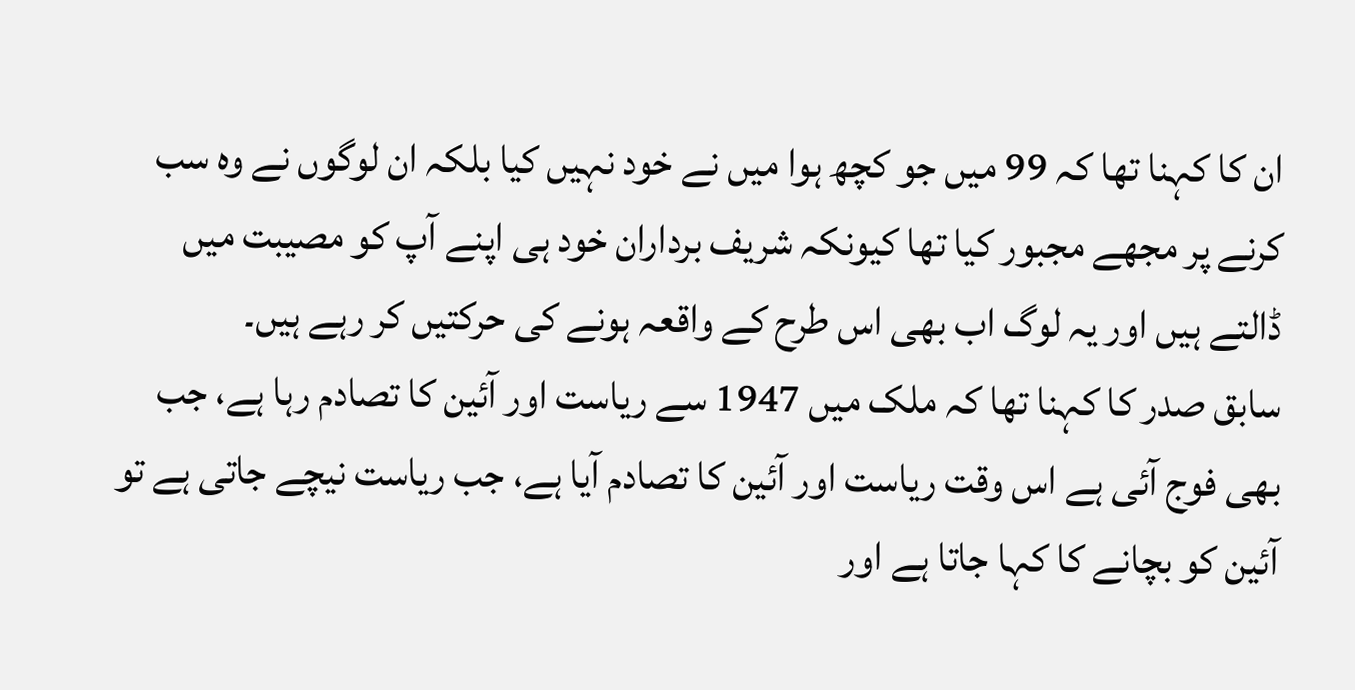ان کا کہنا تھا کہ 99 میں جو کچھ ہوا میں نے خود نہیں کیا بلکہ ان لوگوں نے وہ سب کرنے پر مجھے مجبور کیا تھا کیونکہ شریف برداران خود ہی اپنے آپ کو مصیبت میں ڈالتے ہیں اور یہ لوگ اب بھی اس طرح کے واقعہ ہونے کی حرکتیں کر رہے ہیں۔
سابق صدر کا کہنا تھا کہ ملک میں 1947 سے ریاست اور آئین کا تصادم رہا ہے، جب بھی فوج آئی ہے اس وقت ریاست اور آئین کا تصادم آیا ہے، جب ریاست نیچے جاتی ہے تو آئین کو بچانے کا کہا جاتا ہے اور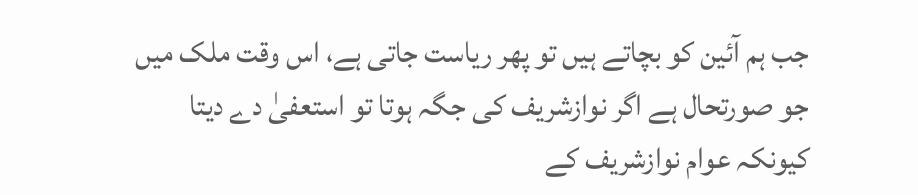جب ہم آئین کو بچاتے ہیں تو پھر ریاست جاتی ہے، اس وقت ملک میں جو صورتحال ہے اگر نوازشریف کی جگہ ہوتا تو استعفیٰ دے دیتا کیونکہ عوام نوازشریف کے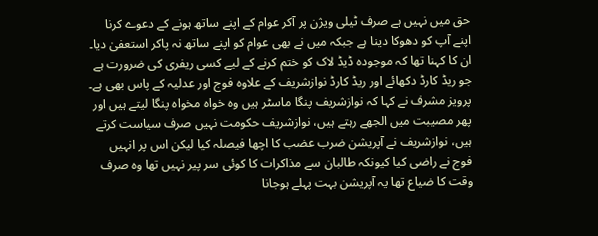حق میں نہیں ہے صرف ٹیلی ویژن پر آکر عوام کے اپنے ساتھ ہونے کے دعوے کرنا اپنے آپ کو دھوکا دینا ہے جبکہ میں نے بھی عوام کو اپنے ساتھ نہ پاکر استعفیٰ دیا۔ ان کا کہنا تھا کہ موجودہ ڈیڈ لاک کو ختم کرنے کے لیے کسی ریفری کی ضرورت ہے جو ریڈ کارڈ دکھائے اور ریڈ کارڈ نوازشریف کے علاوہ فوج اور عدلیہ کے پاس بھی ہے۔
پرویز مشرف نے کہا کہ نوازشریف پنگا ماسٹر ہیں وہ خواہ مخواہ پنگا لیتے ہیں اور پھر مصیبت میں الجھے رہتے ہیں، نوازشریف حکومت نہیں صرف سیاست کرتے ہیں، نوازشریف نے آپریشن ضرب عضب کا اچھا فیصلہ کیا لیکن اس پر انہیں فوج نے راضی کیا کیونکہ طالبان سے مذاکرات کا کوئی سر پیر نہیں تھا وہ صرف وقت کا ضیاع تھا یہ آپریشن بہت پہلے ہوجانا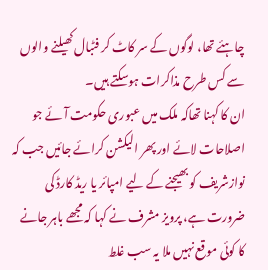چاہئے تھا، لوگوں کے سر کاٹ کر فٹبال کھیلنے والوں سے کس طرح مذاکرات ہوسکتے ہیں۔
ان کا کہنا تھاکہ ملک میں عبوری حکومت آئے جو اصلاحات لائے اور پھر الیکشن کرائے جائیں جب کہ نوازشریف کو بھیجنے کے لیے امپائر یا ریڈ کارڈ کی ضرورت ہے، پرویز مشرف نے کہا کہ مجھے باہر جانے کا کوئی موقع نہیں ملا یہ سب غلط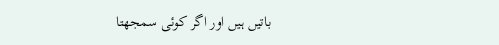باتیں ہیں اور اگر کوئی سمجھتا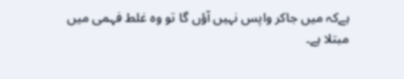ہےکہ میں جاکر واپس نہیں آؤں گا تو وہ غلط فہمی میں مبتلا ہے۔